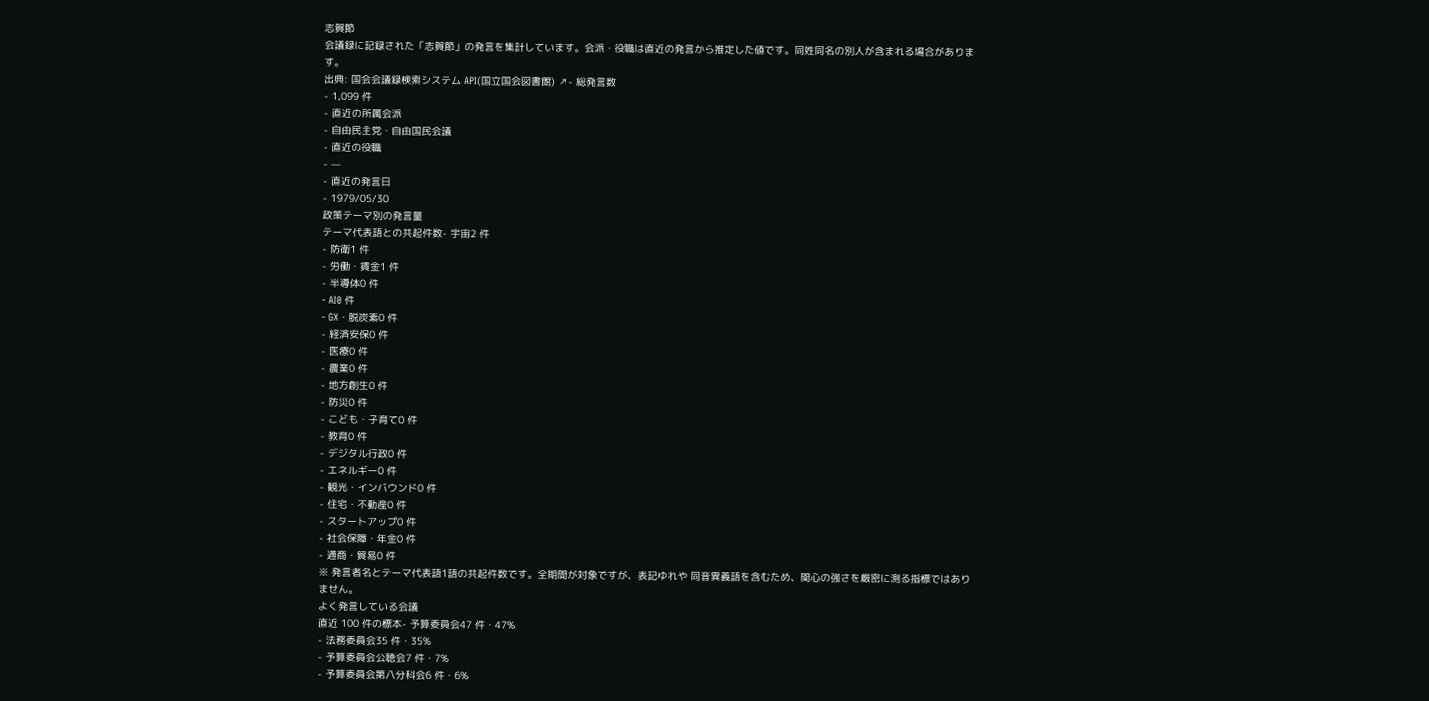志賀節
会議録に記録された「志賀節」の発言を集計しています。会派・役職は直近の発言から推定した値です。同姓同名の別人が含まれる場合があります。
出典: 国会会議録検索システム API(国立国会図書館) ↗- 総発言数
- 1,099 件
- 直近の所属会派
- 自由民主党・自由国民会議
- 直近の役職
- —
- 直近の発言日
- 1979/05/30
政策テーマ別の発言量
テーマ代表語との共起件数- 宇宙2 件
- 防衛1 件
- 労働・賃金1 件
- 半導体0 件
- AI0 件
- GX・脱炭素0 件
- 経済安保0 件
- 医療0 件
- 農業0 件
- 地方創生0 件
- 防災0 件
- こども・子育て0 件
- 教育0 件
- デジタル行政0 件
- エネルギー0 件
- 観光・インバウンド0 件
- 住宅・不動産0 件
- スタートアップ0 件
- 社会保障・年金0 件
- 通商・貿易0 件
※ 発言者名とテーマ代表語1語の共起件数です。全期間が対象ですが、表記ゆれや 同音異義語を含むため、関心の強さを厳密に測る指標ではありません。
よく発言している会議
直近 100 件の標本- 予算委員会47 件・47%
- 法務委員会35 件・35%
- 予算委員会公聴会7 件・7%
- 予算委員会第八分科会6 件・6%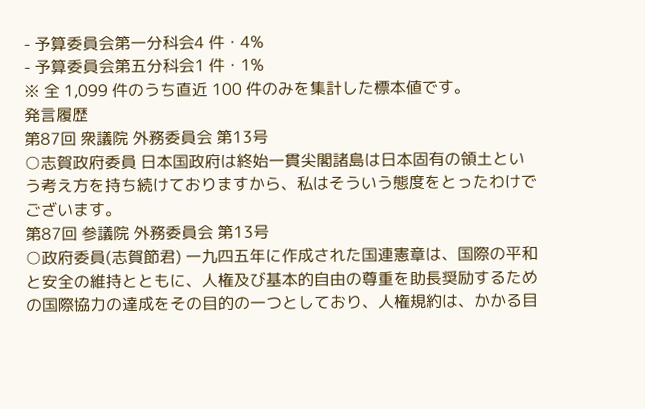- 予算委員会第一分科会4 件・4%
- 予算委員会第五分科会1 件・1%
※ 全 1,099 件のうち直近 100 件のみを集計した標本値です。
発言履歴
第87回 衆議院 外務委員会 第13号
○志賀政府委員 日本国政府は終始一貫尖閣諸島は日本固有の領土という考え方を持ち続けておりますから、私はそういう態度をとったわけでございます。
第87回 参議院 外務委員会 第13号
○政府委員(志賀節君) 一九四五年に作成された国連憲章は、国際の平和と安全の維持とともに、人権及び基本的自由の尊重を助長奨励するための国際協力の達成をその目的の一つとしており、人権規約は、かかる目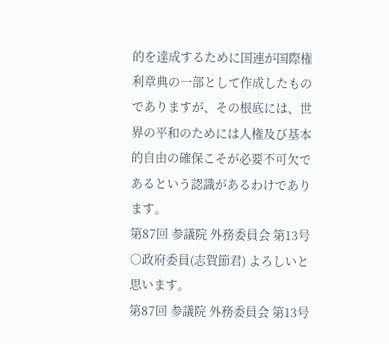的を達成するために国連が国際権利章典の一部として作成したものでありますが、その根底には、世界の平和のためには人権及び基本的自由の確保こそが必要不可欠であるという認識があるわけであります。
第87回 参議院 外務委員会 第13号
○政府委員(志賀節君) よろしいと思います。
第87回 参議院 外務委員会 第13号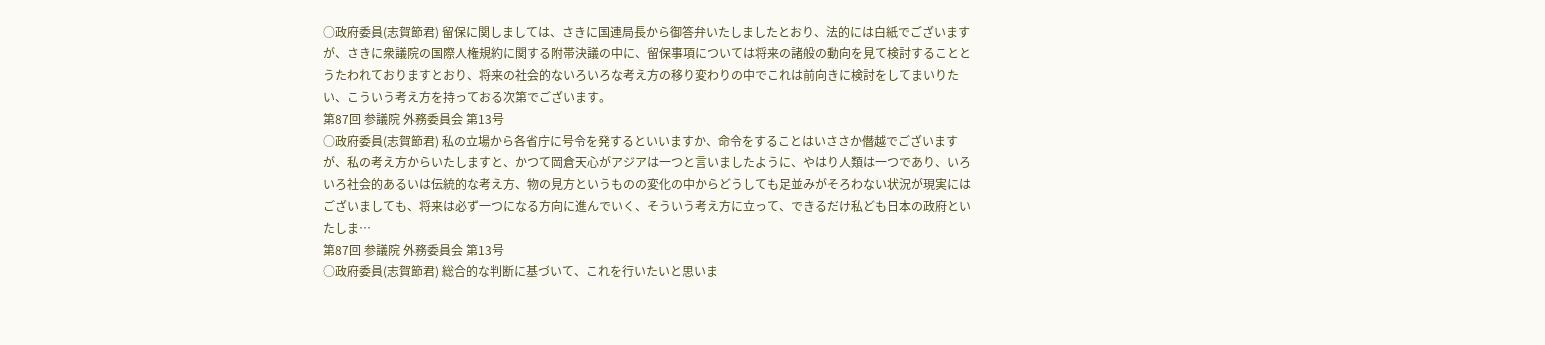○政府委員(志賀節君) 留保に関しましては、さきに国連局長から御答弁いたしましたとおり、法的には白紙でございますが、さきに衆議院の国際人権規約に関する附帯決議の中に、留保事項については将来の諸般の動向を見て検討することとうたわれておりますとおり、将来の社会的ないろいろな考え方の移り変わりの中でこれは前向きに検討をしてまいりたい、こういう考え方を持っておる次第でございます。
第87回 参議院 外務委員会 第13号
○政府委員(志賀節君) 私の立場から各省庁に号令を発するといいますか、命令をすることはいささか僭越でございますが、私の考え方からいたしますと、かつて岡倉天心がアジアは一つと言いましたように、やはり人類は一つであり、いろいろ社会的あるいは伝統的な考え方、物の見方というものの変化の中からどうしても足並みがそろわない状況が現実にはございましても、将来は必ず一つになる方向に進んでいく、そういう考え方に立って、できるだけ私ども日本の政府といたしま…
第87回 参議院 外務委員会 第13号
○政府委員(志賀節君) 総合的な判断に基づいて、これを行いたいと思いま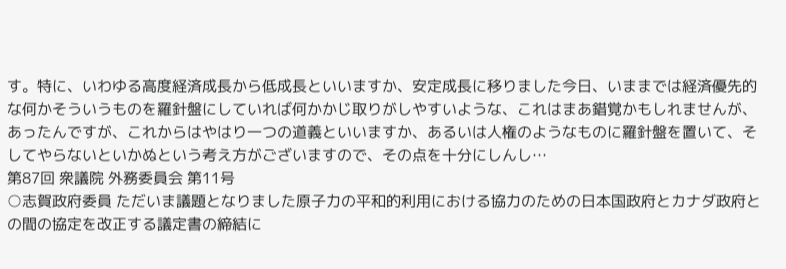す。特に、いわゆる高度経済成長から低成長といいますか、安定成長に移りました今日、いままでは経済優先的な何かそういうものを羅針盤にしていれば何かかじ取りがしやすいような、これはまあ錯覚かもしれませんが、あったんですが、これからはやはり一つの道義といいますか、あるいは人権のようなものに羅針盤を置いて、そしてやらないといかぬという考え方がございますので、その点を十分にしんし…
第87回 衆議院 外務委員会 第11号
○志賀政府委員 ただいま議題となりました原子力の平和的利用における協力のための日本国政府とカナダ政府との間の協定を改正する議定書の締結に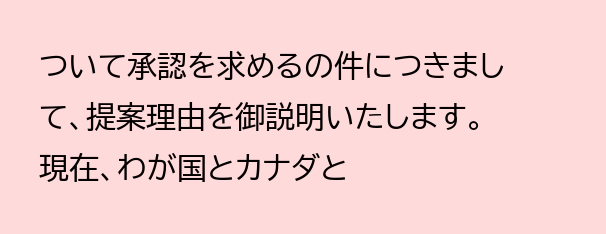ついて承認を求めるの件につきまして、提案理由を御説明いたします。 現在、わが国とカナダと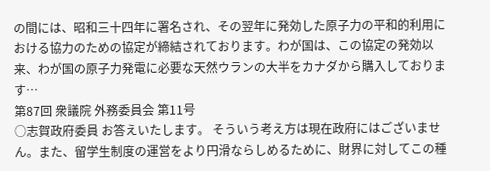の間には、昭和三十四年に署名され、その翌年に発効した原子力の平和的利用における協力のための協定が締結されております。わが国は、この協定の発効以来、わが国の原子力発電に必要な天然ウランの大半をカナダから購入しております…
第87回 衆議院 外務委員会 第11号
○志賀政府委員 お答えいたします。 そういう考え方は現在政府にはございません。また、留学生制度の運営をより円滑ならしめるために、財界に対してこの種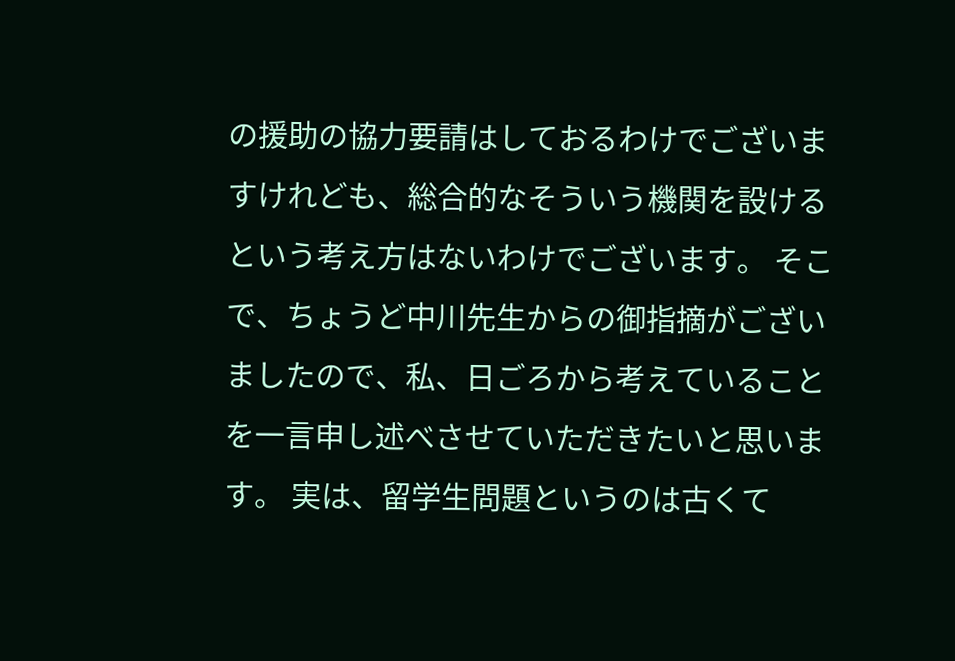の援助の協力要請はしておるわけでございますけれども、総合的なそういう機関を設けるという考え方はないわけでございます。 そこで、ちょうど中川先生からの御指摘がございましたので、私、日ごろから考えていることを一言申し述べさせていただきたいと思います。 実は、留学生問題というのは古くて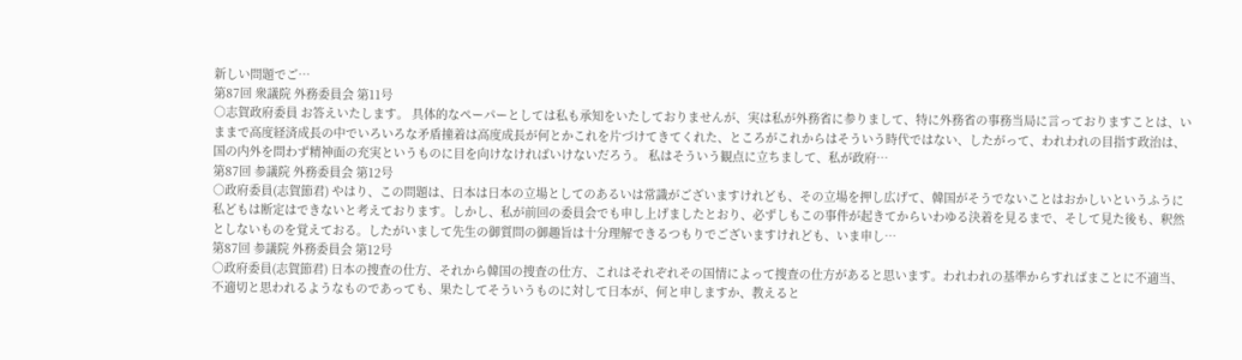新しい問題でご…
第87回 衆議院 外務委員会 第11号
○志賀政府委員 お答えいたします。 具体的なペーパーとしては私も承知をいたしておりませんが、実は私が外務省に参りまして、特に外務省の事務当局に言っておりますことは、いままで高度経済成長の中でいろいろな矛盾撞着は高度成長が何とかこれを片づけてきてくれた、ところがこれからはそういう時代ではない、したがって、われわれの目指す政治は、国の内外を問わず精神面の充実というものに目を向けなければいけないだろう。 私はそういう観点に立ちまして、私が政府…
第87回 参議院 外務委員会 第12号
○政府委員(志賀節君) やはり、この問題は、日本は日本の立場としてのあるいは常識がございますけれども、その立場を押し広げて、韓国がそうでないことはおかしいというふうに私どもは断定はできないと考えております。しかし、私が前回の委員会でも申し上げましたとおり、必ずしもこの事件が起きてからいわゆる決着を見るまで、そして見た後も、釈然としないものを覚えておる。したがいまして先生の御質問の御趣旨は十分理解できるつもりでございますけれども、いま申し…
第87回 参議院 外務委員会 第12号
○政府委員(志賀節君) 日本の捜査の仕方、それから韓国の捜査の仕方、これはそれぞれその国情によって捜査の仕方があると思います。われわれの基準からすればまことに不適当、不適切と思われるようなものであっても、果たしてそういうものに対して日本が、何と申しますか、教えると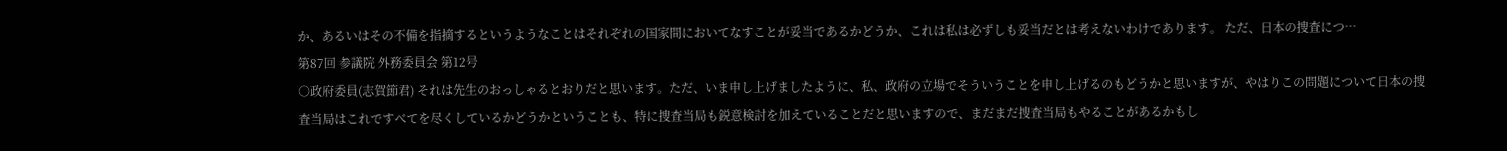か、あるいはその不備を指摘するというようなことはそれぞれの国家間においてなすことが妥当であるかどうか、これは私は必ずしも妥当だとは考えないわけであります。 ただ、日本の捜査につ…
第87回 参議院 外務委員会 第12号
○政府委員(志賀節君) それは先生のおっしゃるとおりだと思います。ただ、いま申し上げましたように、私、政府の立場でそういうことを申し上げるのもどうかと思いますが、やはりこの問題について日本の捜査当局はこれですべてを尽くしているかどうかということも、特に捜査当局も鋭意検討を加えていることだと思いますので、まだまだ捜査当局もやることがあるかもし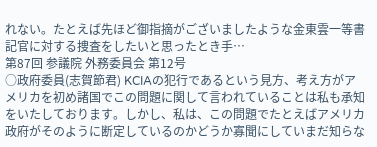れない。たとえば先ほど御指摘がございましたような金東雲一等書記官に対する捜査をしたいと思ったとき手…
第87回 参議院 外務委員会 第12号
○政府委員(志賀節君) KCIAの犯行であるという見方、考え方がアメリカを初め諸国でこの問題に関して言われていることは私も承知をいたしております。しかし、私は、この問題でたとえばアメリカ政府がそのように断定しているのかどうか寡聞にしていまだ知らな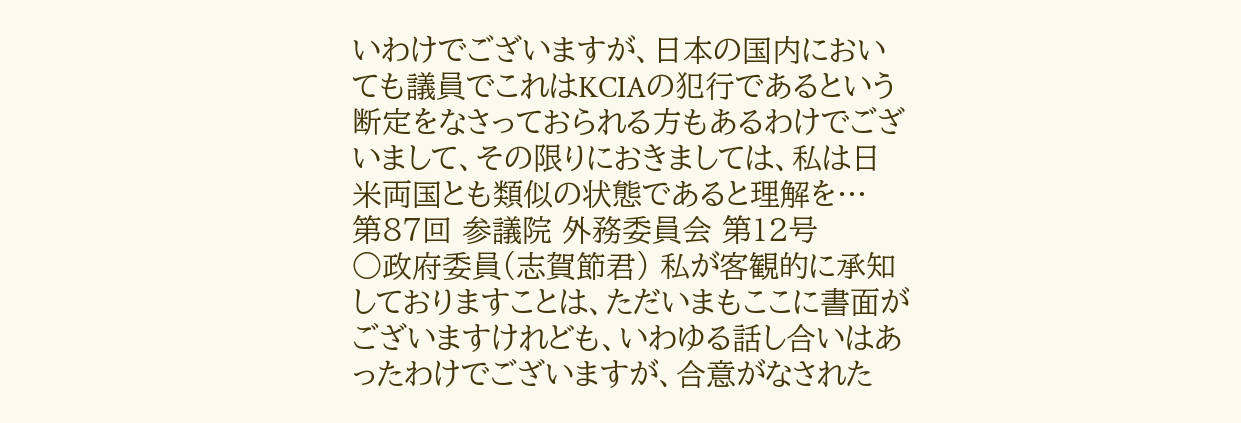いわけでございますが、日本の国内においても議員でこれはKCIAの犯行であるという断定をなさっておられる方もあるわけでございまして、その限りにおきましては、私は日米両国とも類似の状態であると理解を…
第87回 参議院 外務委員会 第12号
○政府委員(志賀節君) 私が客観的に承知しておりますことは、ただいまもここに書面がございますけれども、いわゆる話し合いはあったわけでございますが、合意がなされた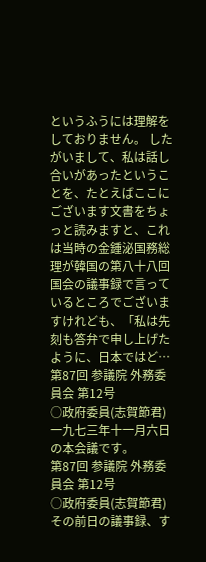というふうには理解をしておりません。 したがいまして、私は話し合いがあったということを、たとえばここにございます文書をちょっと読みますと、これは当時の金鍾泌国務総理が韓国の第八十八回国会の議事録で言っているところでございますけれども、「私は先刻も答弁で申し上げたように、日本ではど…
第87回 参議院 外務委員会 第12号
○政府委員(志賀節君) 一九七三年十一月六日の本会議です。
第87回 参議院 外務委員会 第12号
○政府委員(志賀節君) その前日の議事録、す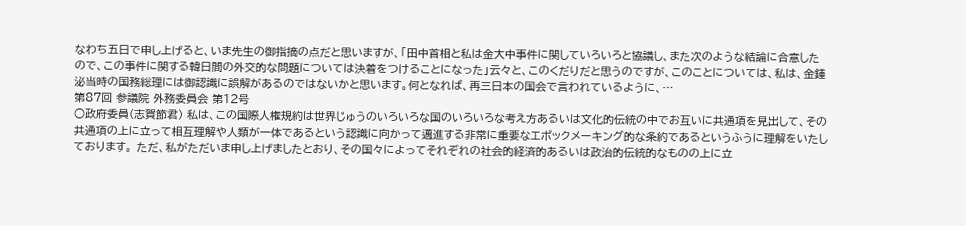なわち五日で申し上げると、いま先生の御指摘の点だと思いますが、「田中首相と私は金大中事件に関していろいろと協議し、また次のような結論に合意したので、この事件に関する韓日間の外交的な問題については決着をつけることになった」云々と、このくだりだと思うのですが、このことについては、私は、金鍾泌当時の国務総理には御認識に誤解があるのではないかと思います。何となれば、再三日本の国会で言われているように、…
第87回 参議院 外務委員会 第12号
○政府委員(志賀節君) 私は、この国際人権規約は世界じゅうのいろいろな国のいろいろな考え方あるいは文化的伝統の中でお互いに共通項を見出して、その共通項の上に立って相互理解や人類が一体であるという認識に向かって邁進する非常に重要なエポックメーキング的な条約であるというふうに理解をいたしております。 ただ、私がただいま申し上げましたとおり、その国々によってそれぞれの社会的経済的あるいは政治的伝統的なものの上に立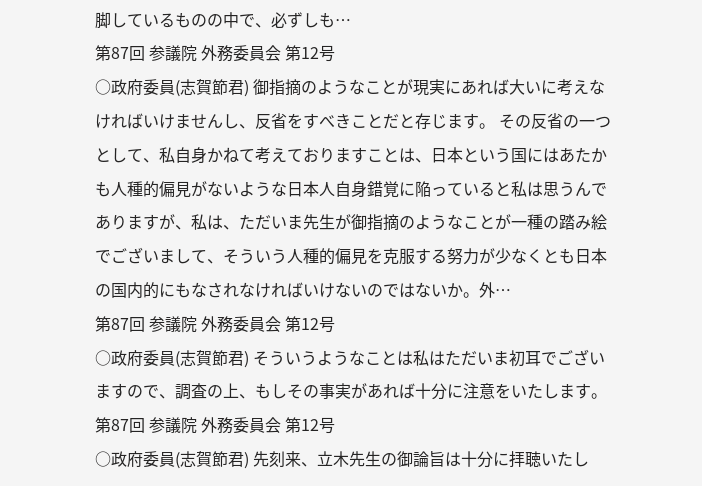脚しているものの中で、必ずしも…
第87回 参議院 外務委員会 第12号
○政府委員(志賀節君) 御指摘のようなことが現実にあれば大いに考えなければいけませんし、反省をすべきことだと存じます。 その反省の一つとして、私自身かねて考えておりますことは、日本という国にはあたかも人種的偏見がないような日本人自身錯覚に陥っていると私は思うんでありますが、私は、ただいま先生が御指摘のようなことが一種の踏み絵でございまして、そういう人種的偏見を克服する努力が少なくとも日本の国内的にもなされなければいけないのではないか。外…
第87回 参議院 外務委員会 第12号
○政府委員(志賀節君) そういうようなことは私はただいま初耳でございますので、調査の上、もしその事実があれば十分に注意をいたします。
第87回 参議院 外務委員会 第12号
○政府委員(志賀節君) 先刻来、立木先生の御論旨は十分に拝聴いたし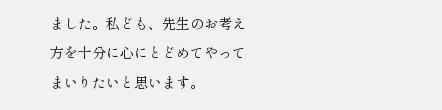ました。私ども、先生のお考え方を十分に心にとどめてやってまいりたいと思います。